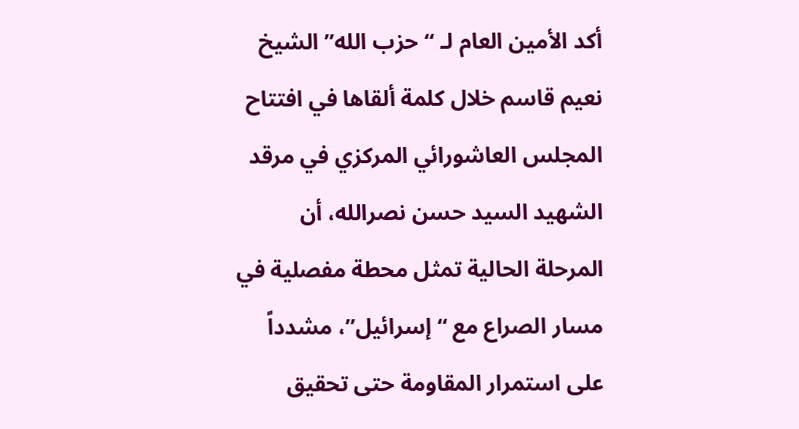أكد الأمين العام لـ “حزب الله” الشيخ نعيم قاسم خلال كلمة ألقاها في افتتاح المجلس العاشورائي المركزي في مرقد الشهيد السيد حسن نصرالله، أن المرحلة الحالية تمثل محطة مفصلية في مسار الصراع مع “إسرائيل”، مشدداً على استمرار المقاومة حتى تحقيق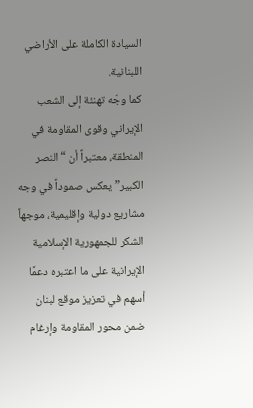السيادة الكاملة على الأراضي اللبنانية.
كما وجّه تهنئة إلى الشعب الإيراني وقوى المقاومة في المنطقة، معتبراً أن “النصر الكبير” يعكس صموداً في وجه مشاريع دولية وإقليمية، موجهاً الشكر للجمهورية الإسلامية الإيرانية على ما اعتبره دعمًا أسهم في تعزيز موقع لبنان ضمن محور المقاومة وإرغام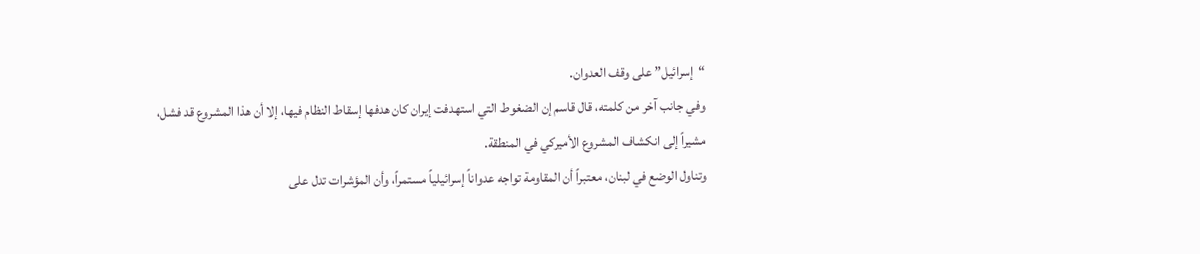“إسرائيل” على وقف العدوان.
وفي جانب آخر من كلمته، قال قاسم إن الضغوط التي استهدفت إيران كان هدفها إسقاط النظام فيها، إلا أن هذا المشروع قد فشل، مشيراً إلى انكشاف المشروع الأميركي في المنطقة.
وتناول الوضع في لبنان، معتبراً أن المقاومة تواجه عدواناً إسرائيلياً مستمراً، وأن المؤشرات تدل على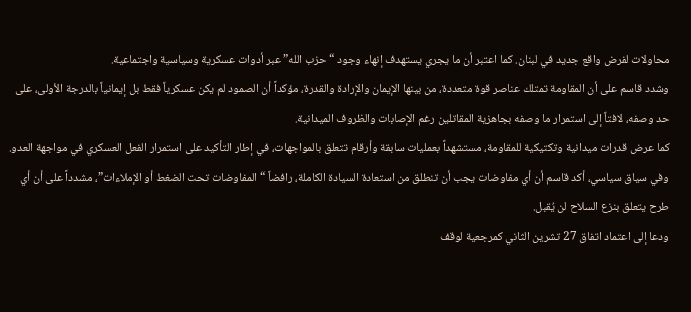محاولات لفرض واقع جديد في لبنان. كما اعتبر أن ما يجري يستهدف إنهاء وجود “حزب الله” عبر أدوات عسكرية وسياسية واجتماعية.
وشدد قاسم على أن المقاومة تمتلك عناصر قوة متعددة، من بينها الإيمان والإرادة والقدرة، مؤكداً أن الصمود لم يكن عسكرياً فقط بل إيمانياً بالدرجة الأولى، على حد وصفه، لافتاً إلى استمرار ما وصفه بجاهزية المقاتلين رغم الإصابات والظروف الميدانية.
كما عرض قدرات ميدانية وتكتيكية للمقاومة، مستشهداً بعمليات سابقة وأرقام تتعلق بالمواجهات، في إطار التأكيد على استمرار الفعل العسكري في مواجهة العدو.
وفي سياق سياسي، أكد قاسم أن أي مفاوضات يجب أن تنطلق من استعادة السيادة الكاملة، رافضاً “المفاوضات تحت الضغط أو الإملاءات”، مشدداً على أن أي طرح يتعلق بنزع السلاح لن يُقبل.
ودعا إلى اعتماد اتفاق 27 تشرين الثاني كمرجعية لوقف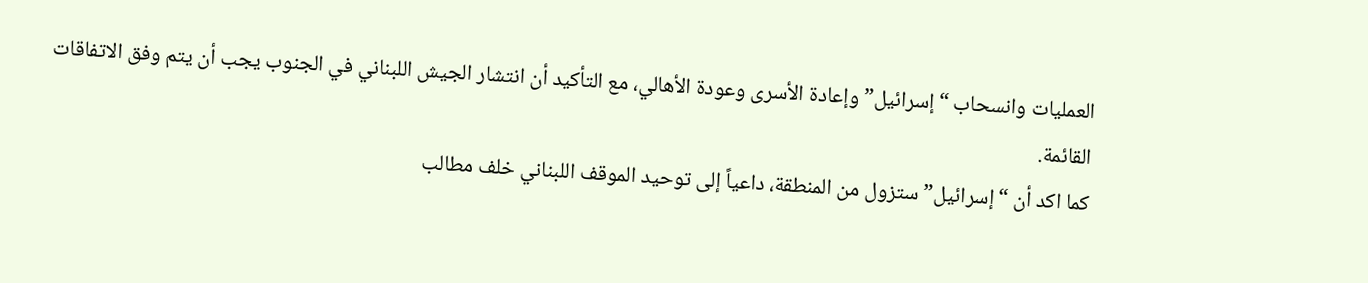العمليات وانسحاب “إسرائيل” وإعادة الأسرى وعودة الأهالي، مع التأكيد أن انتشار الجيش اللبناني في الجنوب يجب أن يتم وفق الاتفاقات القائمة.
كما اكد أن “إسرائيل” ستزول من المنطقة، داعياً إلى توحيد الموقف اللبناني خلف مطالب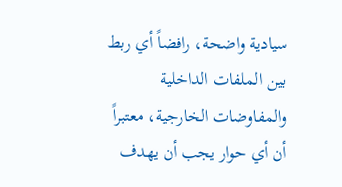سيادية واضحة، رافضاً أي ربط بين الملفات الداخلية والمفاوضات الخارجية، معتبراً أن أي حوار يجب أن يهدف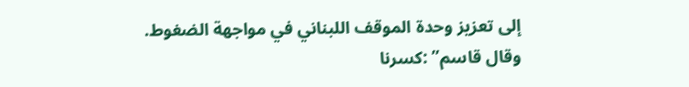إلى تعزيز وحدة الموقف اللبناني في مواجهة الضغوط.
وقال قاسم” :كسرنا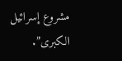مشروع إسرائيل الكبرى”.